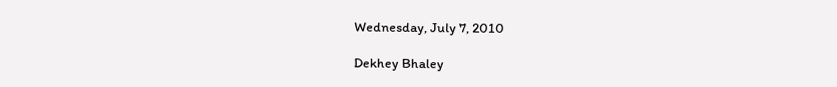Wednesday, July 7, 2010

Dekhey Bhaley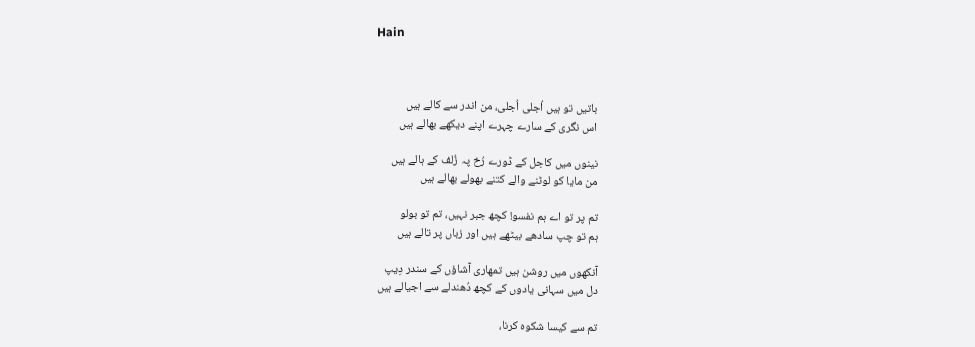Hain



باتیں تو ہیں اُجلی اُجلی، من اندر سے کالے ہیں
اس نگری کے سارے چہرے اپنے دیکھے بھالے ہیں

نینوں میں کاجل کے ڈورے رُخ پہ زُلف کے ہالے ہیں
من مایا کو لوٹنے والے کتنے بھولے بھالے ہیں

تم پر تو اے ہم نفسو! کچھ جبر نہیں، تم تو بولو
ہم تو چپ سادھے بیٹھے ہیں اور زباں پر تالے ہیں

آنکھوں میں روشن ہیں تمھاری آشاؤں کے سندر دِیپ
دل میں سہانی یادوں کے کچھ دُھندلے سے اجیالے ہیں

تم سے کیسا شکوہ کرنا،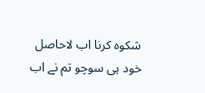شکوہ کرنا اب لاحاصل
خود ہی سوچو تم نے اب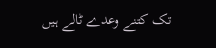تک کتنے وعدے ٹالے ہیں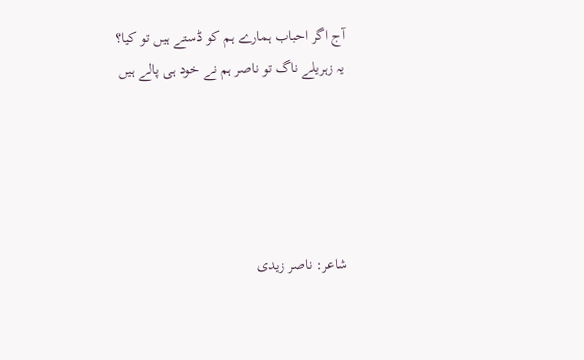آج اگر احباب ہمارے ہم کو ڈستے ہیں تو کیا؟
یہ زہریلے ناگ تو ناصر ہم نے خود ہی پالے ہیں





شاعر: ناصر زیدی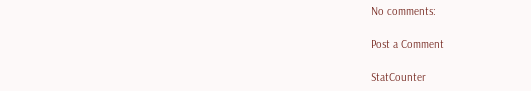No comments:

Post a Comment

StatCounter